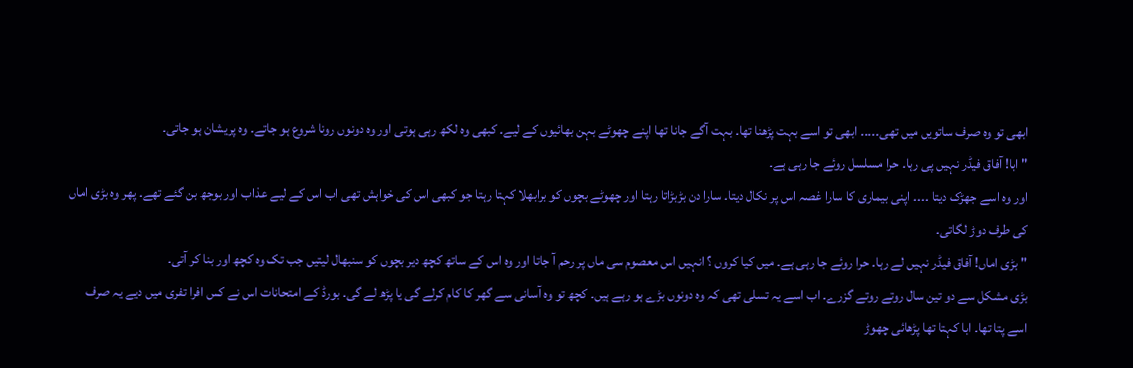ابھی تو وہ صرف ساتویں میں تھی۔۔۔۔۔ ابھی تو اسے بہت پڑھنا تھا۔ بہت آگے جانا تھا اپنے چھوٹے بہن بھائیوں کے لیے۔ کبھی وہ لکھ رہی ہوتی اور وہ دونوں رونا شروع ہو جاتے۔ وہ پریشان ہو جاتی۔
" ابا! آفاق فیڈر نہیں پی رہا۔ حرا مسلسل روئے جا رہی ہے۔
اور وہ اسے جھڑک دیتا ۔۔۔۔ اپنی بیماری کا سارا غصہ اس پر نکال دیتا۔ سارا دن بڑبڑاتا رہتا اور چھوٹے بچوں کو برابھلا کہتا رہتا جو کبھی اس کی خواہش تھی اب اس کے لیے عذاب اور بوجھ بن گئے تھے۔ پھر وہ بڑی اماں کی طرف دوڑ لگاتی۔
" بڑی اماں! آفاق فیڈر نہیں لے رہا۔ حرا روئے جا رہی ہے۔ میں کیا کروں ؟ انہیں اس معصوم سی ماں پر رحم آ جاتا اور وہ اس کے ساتھ کچھ دیر بچوں کو سنبھال لیتیں جب تک وہ کچھ اور بنا کر آتی۔
بڑی مشکل سے دو تین سال روتے روتے گزرے۔ اب اسے یہ تسلی تھی کہ وہ دونوں بڑے ہو رہے ہیں۔ کچھ تو وہ آسانی سے گھر کا کام کرلے گی یا پڑھ لے گی۔ بورڈ کے امتحانات اس نے کس افرا تفری میں دیے یہ صرف اسے پتا تھا۔ ابا کہتا تھا پڑھائی چھوڑ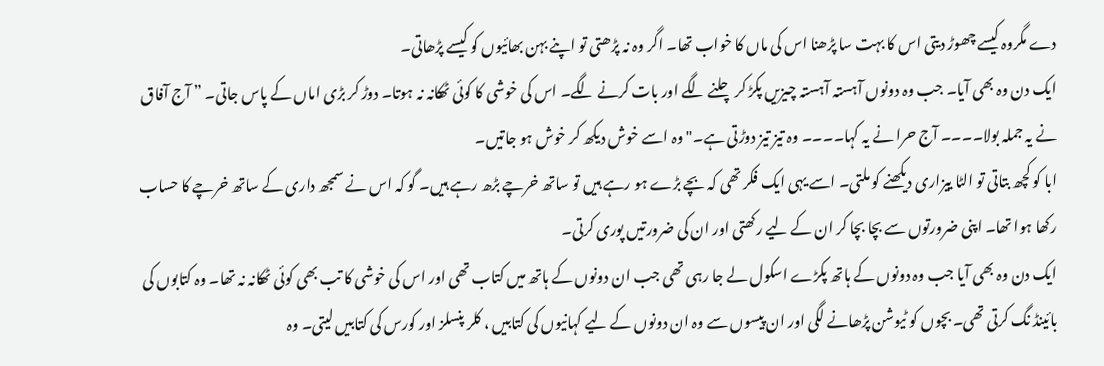دے مگروہ کیسے چھوڑ دیتی اس کا بہت سا پڑھنا اس کی ماں کا خواب تھا۔ اگر وہ نہ پڑھتی تو اپنے بہن بھائیوں کو کیسے پڑھاتی۔
ایک دن وہ بھی آیا۔ جب وہ دونوں آہستہ آہستہ چیزیں پکڑ کر چلنے لگے اور بات کرنے لگے۔ اس کی خوشی کا کوئی ٹھکانہ نہ ہوتا۔ دوڑ کر بڑی اماں کے پاس جاتی۔ ” آج آفاق نے یہ جملہ بولا۔۔۔۔ آج حرا نے یہ کہا۔۔۔۔ وہ تیز تیز دوڑتی ہے۔" وہ اسے خوش دیکھ کر خوش ہو جاتیں۔
ابا کو کچھ بتاتی تو الٹا ییزاری دیکھنے کو ملتی۔ اسے یہی ایک فکر تھی کہ بچے بڑے ہو رہے ہیں تو ساتھ خرچے بڑھ رہے ہیں۔ گو کہ اس نے سمجھ داری کے ساتھ خرچے کا حساب رکھا ہوا تھا۔ اپنی ضرورتوں سے بچا بچا کر ان کے لیے رکھتی اور ان کی ضرورتیں پوری کرتی۔
ایک دن وہ بھی آیا جب وہ دونوں کے ہاتھ پکڑے اسکول لے جا رہی تھی جب ان دونوں کے ہاتھ میں کتاب تھی اور اس کی خوشی کا تب بھی کوئی ٹھکانہ نہ تھا۔ وہ کتابوں کی بائینڈ نگ کرتی تھی۔ بچوں کو ٹیوشن پڑھانے لگی اور ان پیسوں سے وہ ان دونوں کے لیے کہانیوں کی کتابیں ، کلر پنسلز اور کورس کی کتابیں لیتی۔ وہ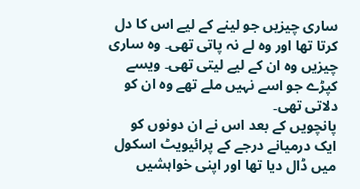ساری چیزیں جو لینے کے لیے اس کا دل کرتا تھا اور وہ لے نہ پاتی تھی۔ وہ ساری چیزیں وہ ان کے لیے لیتی تھی۔ ویسے کپڑے جو اسے نہیں ملے تھے وہ ان کو دلاتی تھی۔
پانچویں کے بعد اس نے ان دونوں کو ایک درمیانے درجے کے پرائیویٹ اسکول میں ڈال دیا تھا اور اپنی خواہشیں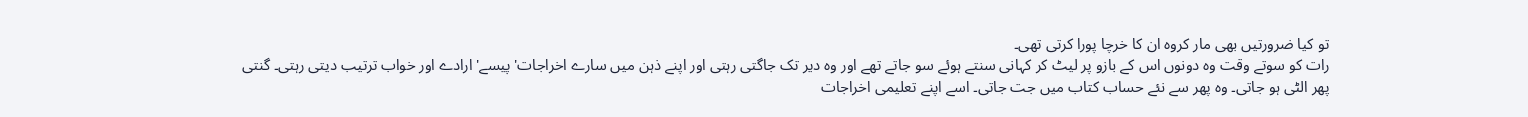تو کیا ضرورتیں بھی مار کروہ ان کا خرچا پورا کرتی تھی۔
رات کو سوتے وقت وہ دونوں اس کے بازو پر لیٹ کر کہانی سنتے ہوئے سو جاتے تھے اور وہ دیر تک جاگتی رہتی اور اپنے ذہن میں سارے اخراجات' پیسے' ارادے اور خواب ترتیب دیتی رہتی۔ گنتی پھر الٹی ہو جاتی۔ وہ پھر سے نئے حساب کتاب میں جت جاتی۔ اسے اپنے تعلیمی اخراجات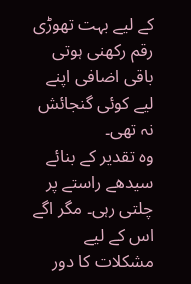کے لیے بہت تھوڑی رقم رکھنی ہوتی باقی اضافی اپنے لیے کوئی گنجائش نہ تھی۔
وہ تقدیر کے بنائے سیدھے راستے پر چلتی رہی۔ مگر اگے اس کے لیے مشکلات کا دور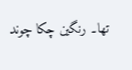تھا۔ رنگین چکا چوند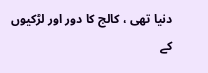دنیا تھی ، کالج کا دور اور لڑکیوں کے